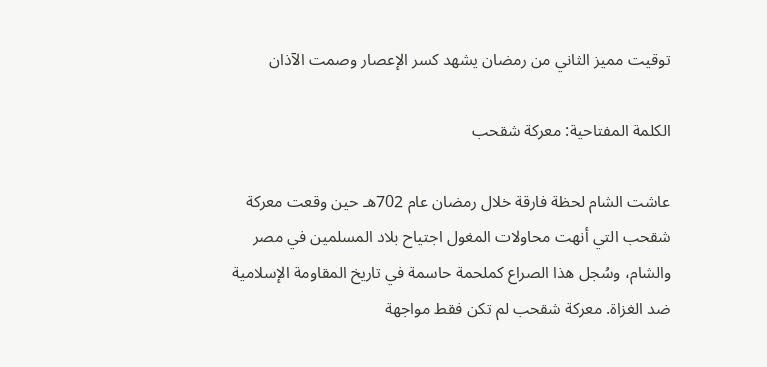توقيت مميز الثاني من رمضان يشهد كسر الإعصار وصمت الآذان

الكلمة المفتاحية: معركة شقحب

عاشت الشام لحظة فارقة خلال رمضان عام 702هـ حين وقعت معركة شقحب التي أنهت محاولات المغول اجتياح بلاد المسلمين في مصر والشام، وسُجل هذا الصراع كملحمة حاسمة في تاريخ المقاومة الإسلامية ضد الغزاة. معركة شقحب لم تكن فقط مواجهة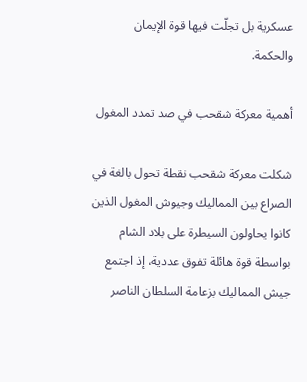عسكرية بل تجلّت فيها قوة الإيمان والحكمة.

أهمية معركة شقحب في صد تمدد المغول

شكلت معركة شقحب نقطة تحول بالغة في الصراع بين المماليك وجيوش المغول الذين كانوا يحاولون السيطرة على بلاد الشام بواسطة قوة هائلة تفوق عددية، إذ اجتمع جيش المماليك بزعامة السلطان الناصر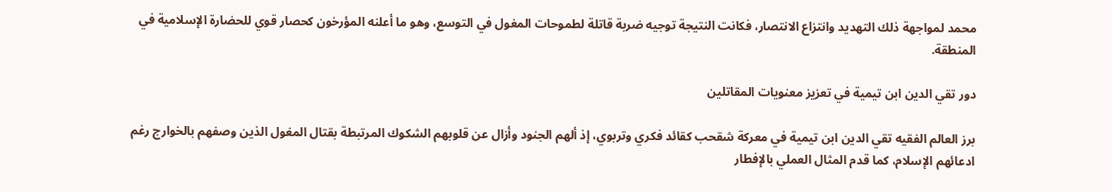محمد لمواجهة ذلك التهديد وانتزاع الانتصار، فكانت النتيجة توجيه ضربة قاتلة لطموحات المغول في التوسع، وهو ما أعلنه المؤرخون كحصار قوي للحضارة الإسلامية في المنطقة.

دور تقي الدين ابن تيمية في تعزيز معنويات المقاتلين

برز العالم الفقيه تقي الدين ابن تيمية في معركة شقحب كقائد فكري وتربوي، إذ ألهم الجنود وأزال عن قلوبهم الشكوك المرتبطة بقتال المغول الذين وصفهم بالخوارج رغم ادعائهم الإسلام، كما قدم المثال العملي بالإفطار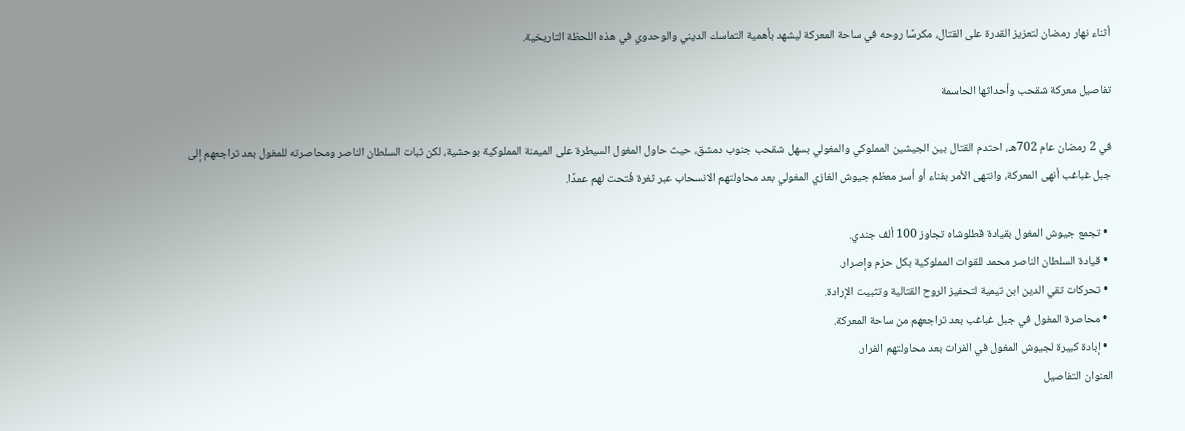أثناء نهار رمضان لتعزيز القدرة على القتال، مكرسًا روحه في ساحة المعركة ليشهد بأهمية التماسك الديني والوحدوي في هذه اللحظة التاريخية.

تفاصيل معركة شقحب وأحداثها الحاسمة

في 2 رمضان عام 702هـ، احتدم القتال بين الجيشين المملوكي والمغولي بسهل شقحب جنوب دمشق، حيث حاول المغول السيطرة على الميمنة المملوكية بوحشية، لكن ثبات السلطان الناصر ومحاصرته للمغول بعد تراجعهم إلى جبل غباغب أنهى المعركة، وانتهى الأمر بفناء أو أسر معظم جيوش الغازي المغولي بعد محاولتهم الانسحاب عبر ثغرة فُتحت لهم عمدًا.

  • تجمع جيوش المغول بقيادة قطلوشاه تجاوز 100 ألف جندي.
  • قيادة السلطان الناصر محمد للقوات المملوكية بكل حزم وإصرار.
  • تحركات تقي الدين ابن تيمية لتحفيز الروح القتالية وتثبيت الإرادة.
  • محاصرة المغول في جبل غباغب بعد تراجعهم من ساحة المعركة.
  • إبادة كبيرة لجيوش المغول في الفرات بعد محاولتهم الفرار.
العنوان التفاصيل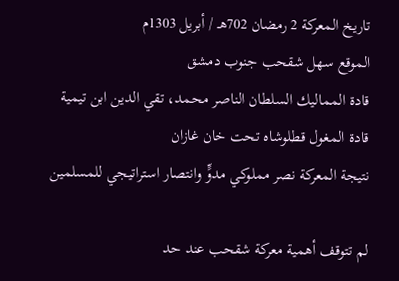تاريخ المعركة 2 رمضان 702هـ / أبريل 1303م
الموقع سهل شقحب جنوب دمشق
قادة المماليك السلطان الناصر محمد، تقي الدين ابن تيمية
قادة المغول قطلوشاه تحت خان غازان
نتيجة المعركة نصر مملوكي مدوٍّ وانتصار استراتيجي للمسلمين

لم تتوقف أهمية معركة شقحب عند حد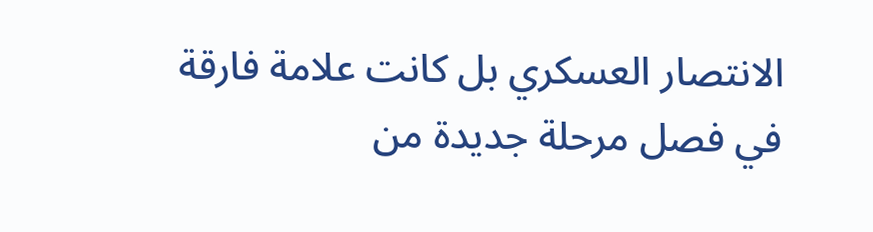الانتصار العسكري بل كانت علامة فارقة في فصل مرحلة جديدة من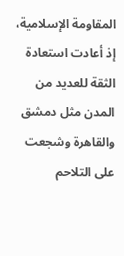المقاومة الإسلامية، إذ أعادت استعادة الثقة للعديد من المدن مثل دمشق والقاهرة وشجعت على التلاحم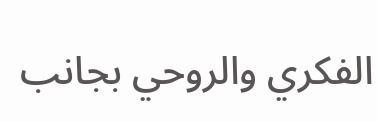الفكري والروحي بجانب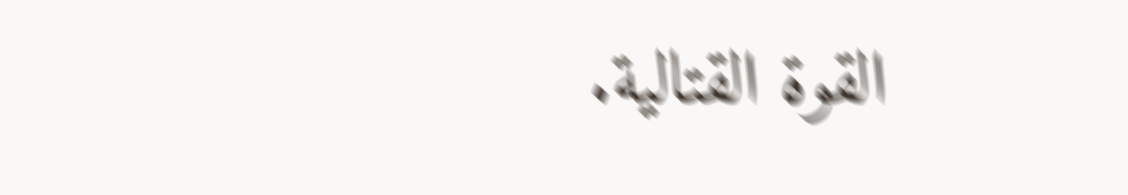القوة القتالية.